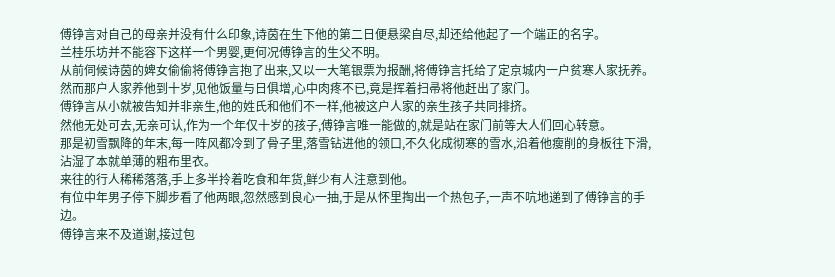傅铮言对自己的母亲并没有什么印象,诗茵在生下他的第二日便悬梁自尽,却还给他起了一个端正的名字。
兰桂乐坊并不能容下这样一个男婴,更何况傅铮言的生父不明。
从前伺候诗茵的婢女偷偷将傅铮言抱了出来,又以一大笔银票为报酬,将傅铮言托给了定京城内一户贫寒人家抚养。
然而那户人家养他到十岁,见他饭量与日俱增,心中肉疼不已,竟是挥着扫帚将他赶出了家门。
傅铮言从小就被告知并非亲生,他的姓氏和他们不一样,他被这户人家的亲生孩子共同排挤。
然他无处可去,无亲可认,作为一个年仅十岁的孩子,傅铮言唯一能做的,就是站在家门前等大人们回心转意。
那是初雪飘降的年末,每一阵风都冷到了骨子里,落雪钻进他的领口,不久化成彻寒的雪水,沿着他瘦削的身板往下滑,沾湿了本就单薄的粗布里衣。
来往的行人稀稀落落,手上多半拎着吃食和年货,鲜少有人注意到他。
有位中年男子停下脚步看了他两眼,忽然感到良心一抽,于是从怀里掏出一个热包子,一声不吭地递到了傅铮言的手边。
傅铮言来不及道谢,接过包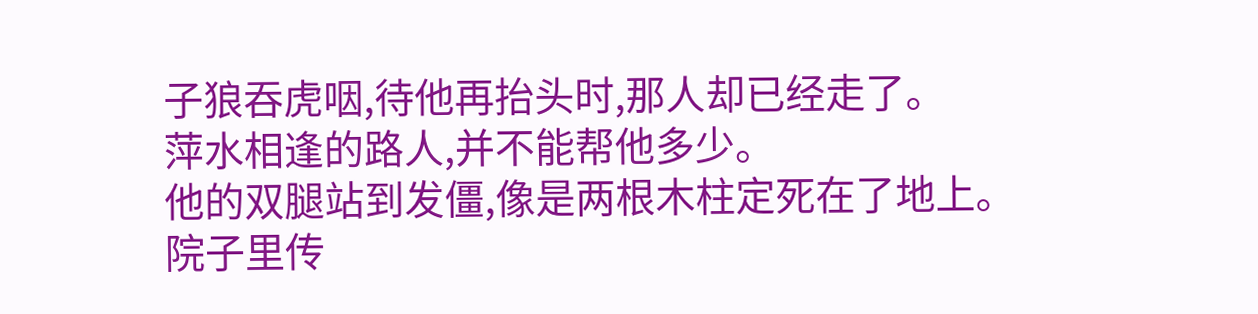子狼吞虎咽,待他再抬头时,那人却已经走了。
萍水相逢的路人,并不能帮他多少。
他的双腿站到发僵,像是两根木柱定死在了地上。
院子里传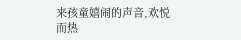来孩童嬉闹的声音,欢悦而热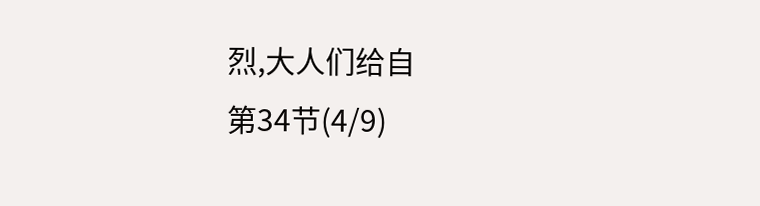烈,大人们给自
第34节(4/9)